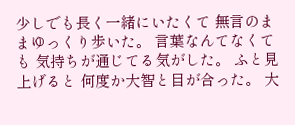少しでも長く一緒にいたくて 無言のままゆっくり歩いた。 言葉なんてなくても 気持ちが通じてる気がした。 ふと見上げると 何度か大智と目が合った。 大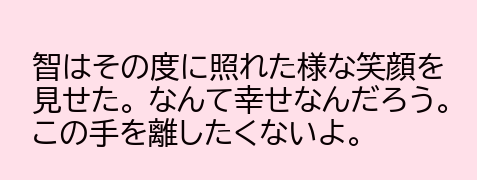智はその度に照れた様な笑顔を見せた。 なんて幸せなんだろう。 この手を離したくないよ。